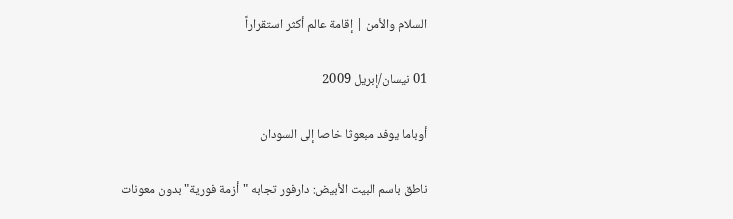السلام والأمن | إقامة عالم أكثر استقراراً

01 نيسان/إبريل 2009

أوباما يوفد مبعوثا خاصا إلى السودان

ناطق باسم البيت الأبيض: دارفور تجابه "أزمة فورية" بدون معونات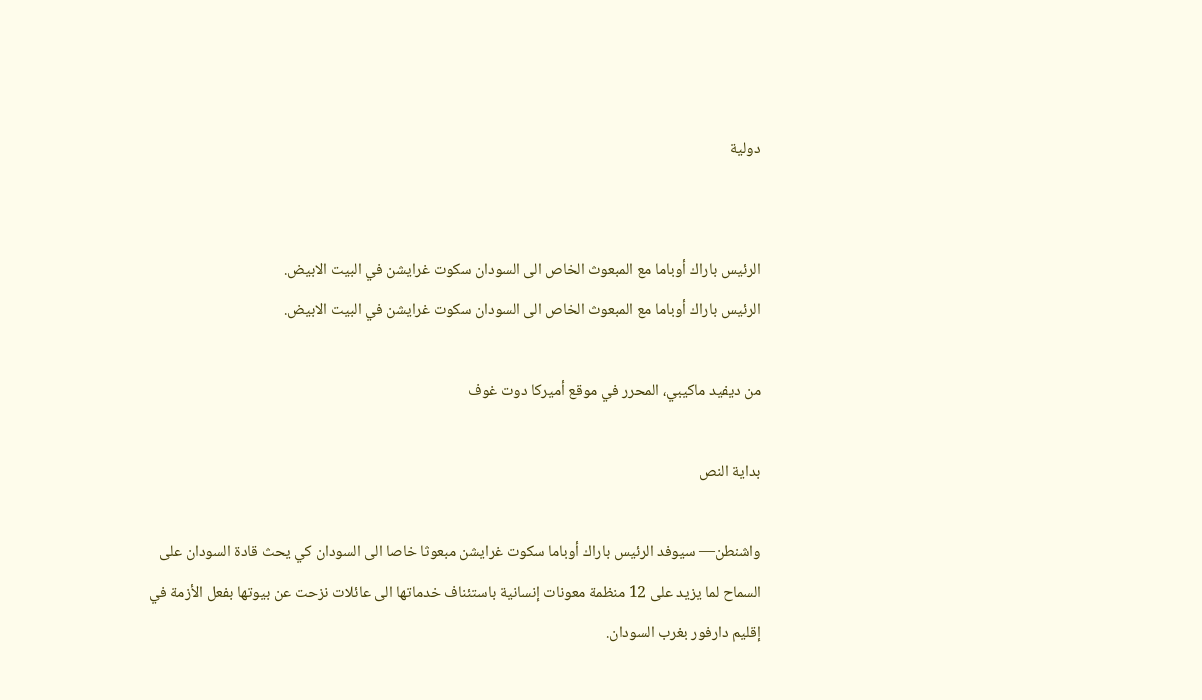دولية


الرئيس باراك أوباما مع المبعوث الخاص الى السودان سكوت غرايشن في البيت الابيض.
الرئيس باراك أوباما مع المبعوث الخاص الى السودان سكوت غرايشن في البيت الابيض.

من ديفيد ماكيبي، المحرر في موقع أميركا دوت غوف

بداية النص

واشنطن— سيوفد الرئيس باراك أوباما سكوت غرايشن مبعوثا خاصا الى السودان كي يحث قادة السودان على السماح لما يزيد على 12 منظمة معونات إنسانية باستئناف خدماتها الى عائلات نزحت عن بيوتها بفعل الأزمة في إقليم دارفور بغرب السودان.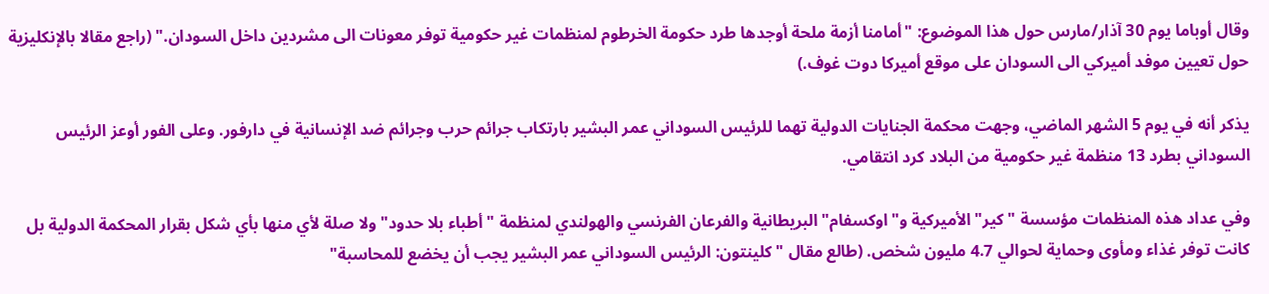وقال أوباما يوم 30 آذار/مارس حول هذا الموضوع: "أمامنا أزمة ملحة أوجدها طرد حكومة الخرطوم لمنظمات غير حكومية توفر معونات الى مشردين داخل السودان." (راجع مقالا بالإنكليزية حول تعيين موفد أميركي الى السودان على موقع أميركا دوت غوف.)

يذكر أنه في يوم 5 الشهر الماضي، وجهت محكمة الجنايات الدولية تهما للرئيس السوداني عمر البشير بارتكاب جرائم حرب وجرائم ضد الإنسانية في دارفور. وعلى الفور أوعز الرئيس السوداني بطرد 13 منظمة غير حكومية من البلاد كرد انتقامي.

وفي عداد هذه المنظمات مؤسسة "كير" الأميركية و"اوكسفام" البريطانية والفرعان الفرنسي والهولندي لمنظمة "أطباء بلا حدود" ولا صلة لأي منها بأي شكل بقرار المحكمة الدولية بل كانت توفر غذاء ومأوى وحماية لحوالي 4.7 مليون شخص. (طالع مقال "كلينتون: الرئيس السوداني عمر البشير يجب أن يخضع للمحاسبة"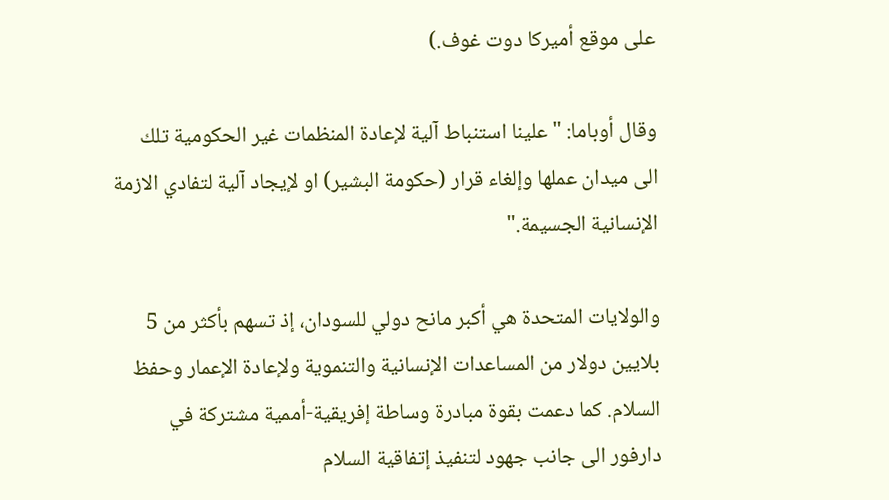على موقع أميركا دوت غوف.)

وقال أوباما: "علينا استنباط آلية لإعادة المنظمات غير الحكومية تلك الى ميدان عملها وإلغاء قرار (حكومة البشير) او لإيجاد آلية لتفادي الازمة الإنسانية الجسيمة."

والولايات المتحدة هي أكبر مانح دولي للسودان، إذ تسهم بأكثر من 5 بلايين دولار من المساعدات الإنسانية والتنموية ولإعادة الإعمار وحفظ السلام. كما دعمت بقوة مبادرة وساطة إفريقية-أممية مشتركة في دارفور الى جانب جهود لتنفيذ إتفاقية السلام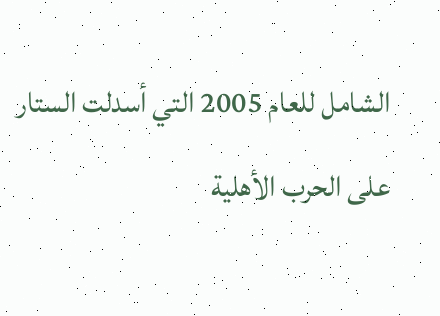الشامل للعام 2005 التي أسدلت الستار على الحرب الأهلية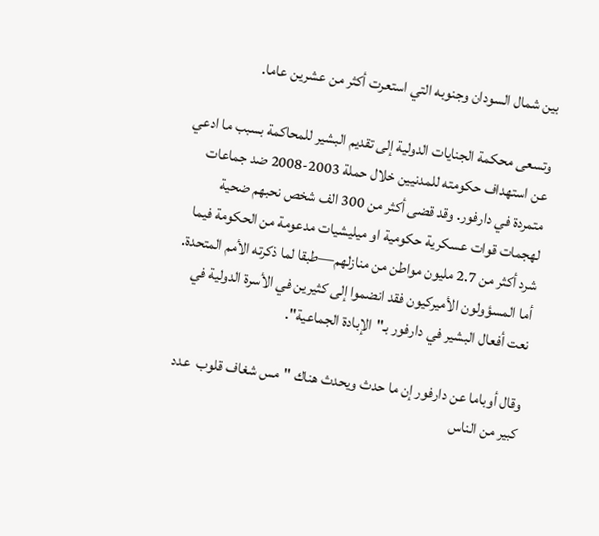بين شمال السودان وجنوبه التي استعرت أكثر من عشرين عاما.

وتسعى محكمة الجنايات الدولية إلى تقديم البشير للمحاكمة بسبب ما ادعي عن استهداف حكومته للمدنيين خلال حملة 2003-2008 ضد جماعات متمردة في دارفور. وقد قضى أكثر من 300 الف شخص نحبهم ضحية لهجمات قوات عسكرية حكومية او ميليشيات مدعومة من الحكومة فيما شرد أكثر من 2.7 مليون مواطن من منازلهم—طبقا لما ذكرته الأمم المتحدة. أما المسؤولون الأميركيون فقد انضموا إلى كثيرين في الأسرة الدولية في نعت أفعال البشير في دارفور بـ"الإبادة الجماعية".

وقال أوباما عن دارفور إن ما حدث ويحدث هناك "مس شغاف قلوب  عدد كبير من الناس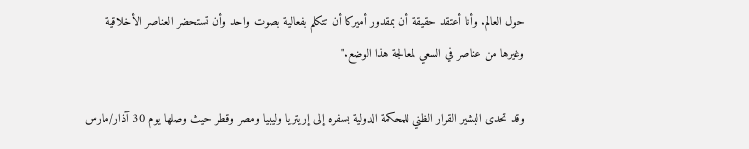حول العالم. وأنا أعتقد حقيقة أن بمقدور أميركا أن تتكلم بفعالية بصوت واحد وأن تستحضر العناصر الأخلاقية وغيرها من عناصر في السعي لمعالجة هذا الوضع."

وقد تحدى البشير القرار الظني للمحكمة الدولية بسفره إلى إريتريا وليبيا ومصر وقطر حيث وصلها يوم 30 آذار/مارس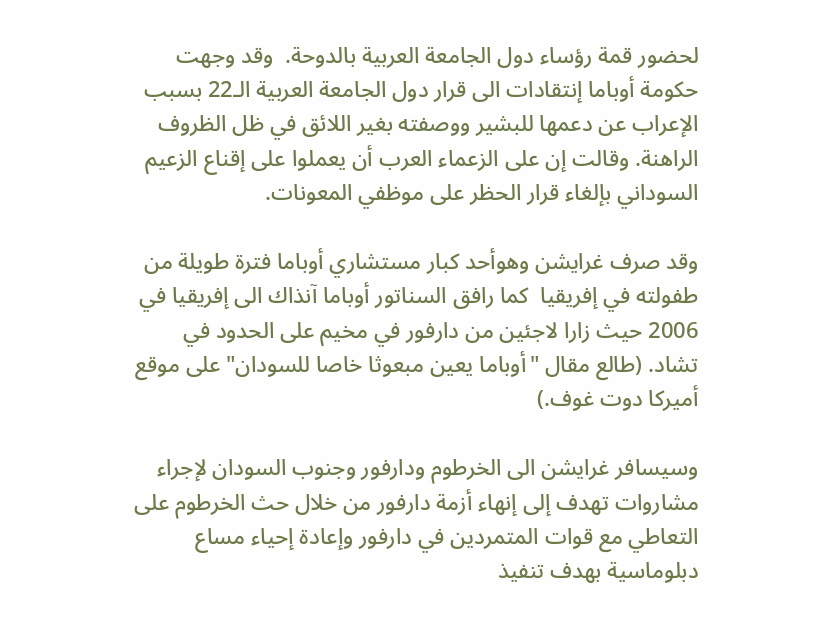لحضور قمة رؤساء دول الجامعة العربية بالدوحة.  وقد وجهت حكومة أوباما إنتقادات الى قرار دول الجامعة العربية الـ22 بسبب الإعراب عن دعمها للبشير ووصفته بغير اللائق في ظل الظروف الراهنة. وقالت إن على الزعماء العرب أن يعملوا على إقناع الزعيم السوداني بإلغاء قرار الحظر على موظفي المعونات.

وقد صرف غرايشن وهوأحد كبار مستشاري أوباما فترة طويلة من طفولته في إفريقيا  كما رافق السناتور أوباما آنذاك الى إفريقيا في 2006 حيث زارا لاجئين من دارفور في مخيم على الحدود في تشاد. (طالع مقال "أوباما يعين مبعوثا خاصا للسودان" على موقع أميركا دوت غوف.)

وسيسافر غرايشن الى الخرطوم ودارفور وجنوب السودان لإجراء مشاروات تهدف إلى إنهاء أزمة دارفور من خلال حث الخرطوم على التعاطي مع قوات المتمردين في دارفور وإعادة إحياء مساع دبلوماسية بهدف تنفيذ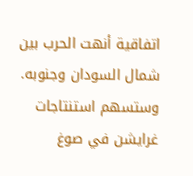اتفاقية أنهت الحرب بين شمال السودان وجنوبه.  وستسهم استنتاجات غرايشن في صوغ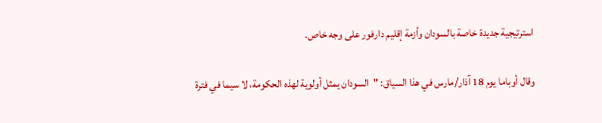استرتيجية جديدة خاصة بالسودان وأزمة إقليم دارفور على وجه خاص.

وقال أوباما يوم 18 آذار/مارس في هذا السياق: "السودان يمثل أولوية لهذه الحكومة، لا سيما في فترة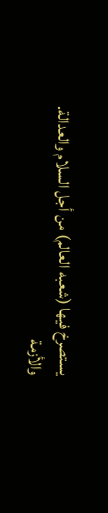يستصرخ فيها (شعبه العالم) من أجل السلام والعدالة. والأزمة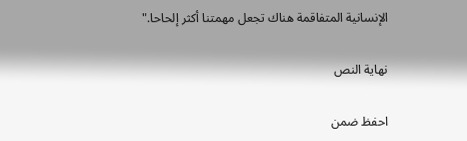الإنسانية المتفاقمة هناك تجعل مهمتنا أكثر إلحاحا."

نهاية النص

احفظ ضمن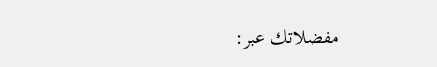مفضلاتك عبر: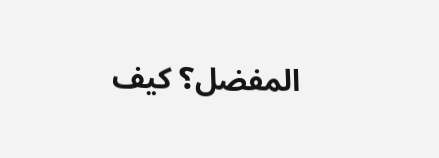المفضل؟ كيف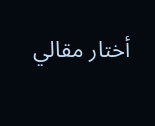أختار مقالي